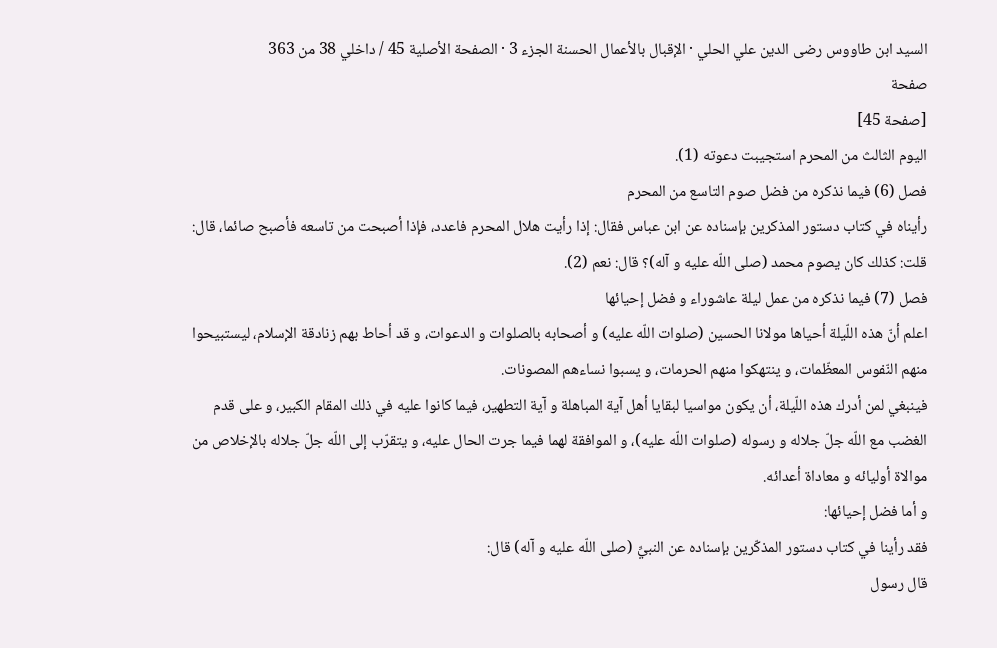السيد ابن طاووس رضى الدين علي الحلي · الإقبال بالأعمال الحسنة الجزء 3 · الصفحة الأصلية 45 / داخلي 38 من 363
صفحة
[صفحة 45]
اليوم الثالث من المحرم استجيبت دعوته (1).
فصل (6) فيما نذكره من فضل صوم التاسع من المحرم
رأيناه في كتاب دستور المذكرين بإسناده عن ابن عباس فقال: إذا رأيت هلال المحرم فاعدد، فإذا أصبحت من تاسعه فأصبح صائما، قال: قلت: كذلك كان يصوم محمد (صلى اللّه عليه و آله)؟ قال: نعم (2).
فصل (7) فيما نذكره من عمل ليلة عاشوراء و فضل إحيائها
اعلم أنّ هذه اللّيلة أحياها مولانا الحسين (صلوات اللّه عليه) و أصحابه بالصلوات و الدعوات، و قد أحاط بهم زنادقة الإسلام، ليستبيحوا منهم النّفوس المعظّمات، و ينتهكوا منهم الحرمات، و يسبوا نساءهم المصونات.
فينبغي لمن أدرك هذه اللّيلة، أن يكون مواسيا لبقايا أهل آية المباهلة و آية التطهير، فيما كانوا عليه في ذلك المقام الكبير، و على قدم الغضب مع اللّه جلّ جلاله و رسوله (صلوات اللّه عليه)، و الموافقة لهما فيما جرت الحال عليه، و يتقرّب إلى اللّه جلّ جلاله بالإخلاص من موالاة أوليائه و معاداة أعدائه.
و أما فضل إحيائها:
فقد رأينا في كتاب دستور المذكّرين بإسناده عن النبيِّ (صلى اللّه عليه و آله) قال:
قال رسول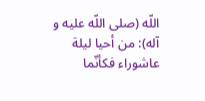اللّه (صلى اللّه عليه و آله): من أحيا ليلة عاشوراء فكأنّما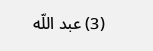(3) عبد اللّه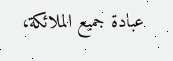عبادة جميع الملائكة،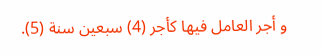و أجر العامل فيها كأجر (4) سبعين سنة (5).